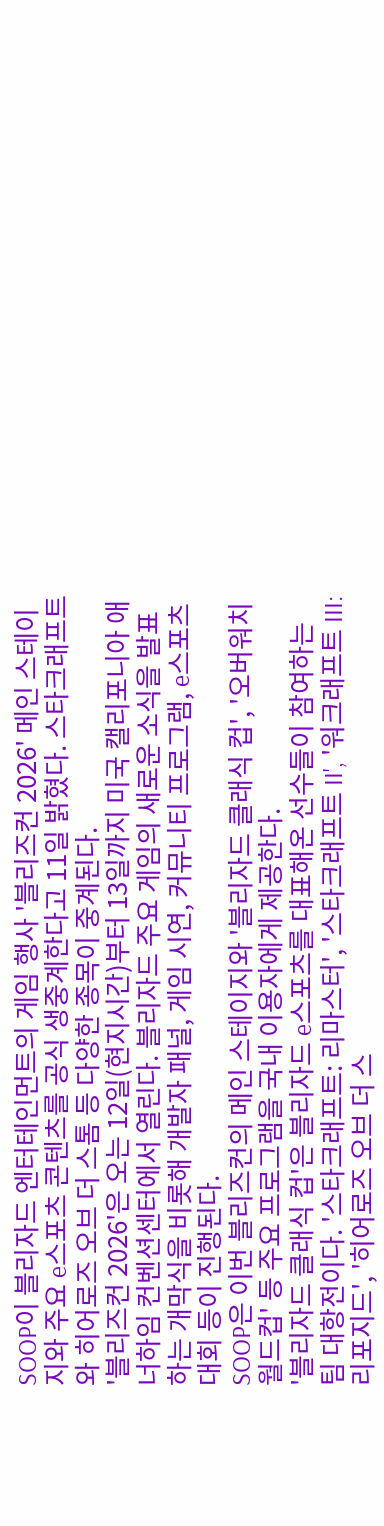SOOP이 블리자드 엔터테인먼트의 게임 행사 '블리즈컨 2026' 메인 스테이지와 주요 e스포츠 콘텐츠를 공식 생중계한다고 11일 밝혔다. 스타크래프트와 히어로즈 오브 더 스톰 등 다양한 종목이 중계된다.
'블리즈컨 2026'은 오는 12일(현지시간)부터 13일까지 미국 캘리포니아 애너하임 컨벤션센터에서 열린다. 블리자드 주요 게임의 새로운 소식을 발표하는 개막식을 비롯해 개발자 패널, 게임 시연, 커뮤니티 프로그램, e스포츠 대회 등이 진행된다.
SOOP은 이번 블리즈컨의 메인 스테이지와 '블리자드 클래식 컵', '오버워치 월드컵' 등 주요 프로그램을 국내 이용자에게 제공한다.
'블리자드 클래식 컵'은 블리자드 e스포츠를 대표해온 선수들이 참여하는 팀 대항전이다. '스타크래프트: 리마스터', '스타크래프트 II', '워크래프트 III: 리포지드', '히어로즈 오브 더 스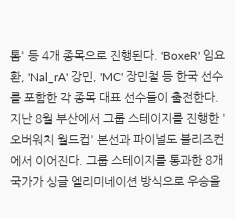톰' 등 4개 종목으로 진행된다. 'BoxeR' 임요환, 'Nal_rA' 강민, 'MC' 장민철 등 한국 선수를 포함한 각 종목 대표 선수들이 출전한다.
지난 8월 부산에서 그룹 스테이지를 진행한 '오버워치 월드컵' 본선과 파이널도 블리즈컨에서 이어진다. 그룹 스테이지를 통과한 8개 국가가 싱글 엘리미네이션 방식으로 우승을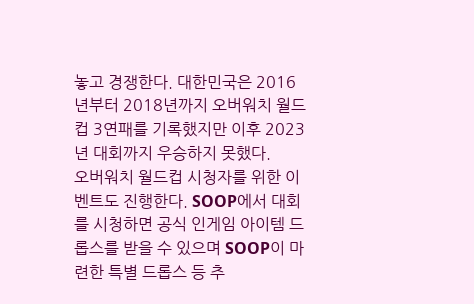놓고 경쟁한다. 대한민국은 2016년부터 2018년까지 오버워치 월드컵 3연패를 기록했지만 이후 2023년 대회까지 우승하지 못했다.
오버워치 월드컵 시청자를 위한 이벤트도 진행한다. SOOP에서 대회를 시청하면 공식 인게임 아이템 드롭스를 받을 수 있으며 SOOP이 마련한 특별 드롭스 등 추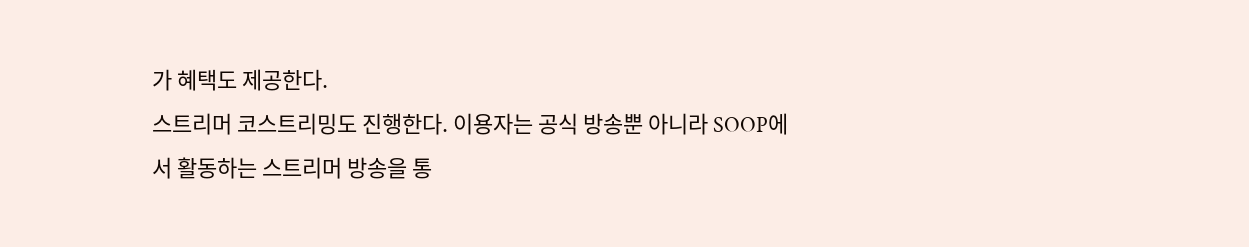가 혜택도 제공한다.
스트리머 코스트리밍도 진행한다. 이용자는 공식 방송뿐 아니라 SOOP에서 활동하는 스트리머 방송을 통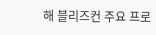해 블리즈컨 주요 프로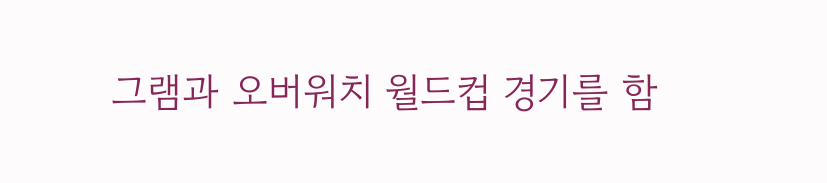그램과 오버워치 월드컵 경기를 함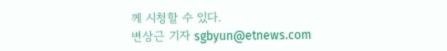께 시청할 수 있다.
변상근 기자 sgbyun@etnews.com